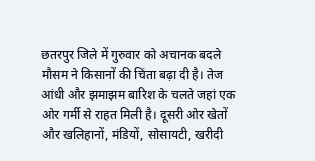छतरपुर जिले में गुरुवार को अचानक बदले मौसम ने किसानों की चिंता बढ़ा दी है। तेज आंधी और झमाझम बारिश के चलते जहां एक ओर गर्मी से राहत मिली है। दूसरी ओर खेतों और खलिहानों, मंडियों, सोसायटी, खरीदी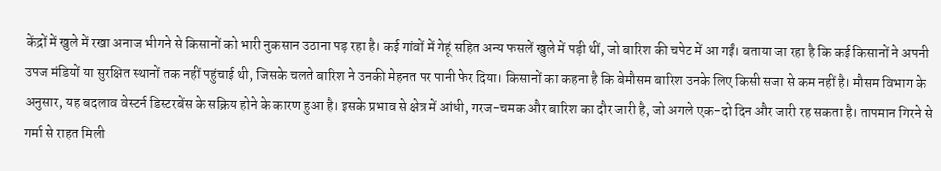केंद्रों में खुले में रखा अनाज भीगने से किसानों को भारी नुकसान उठाना पड़ रहा है। कई गांवों में गेहूं सहित अन्य फसलें खुले में पड़ी थीं, जो बारिश की चपेट में आ गईं। बताया जा रहा है कि कई किसानों ने अपनी उपज मंडियों या सुरक्षित स्थानों तक नहीं पहुंचाई थी, जिसके चलते बारिश ने उनकी मेहनत पर पानी फेर दिया। किसानों का कहना है कि बेमौसम बारिश उनके लिए किसी सजा से कम नहीं है। मौसम विभाग के अनुसार, यह बदलाव वेस्टर्न डिस्टरबेंस के सक्रिय होने के कारण हुआ है। इसके प्रभाव से क्षेत्र में आंधी, गरज-चमक और बारिश का दौर जारी है, जो अगले एक-दो दिन और जारी रह सकता है। तापमान गिरने से गर्मा से राहत मिली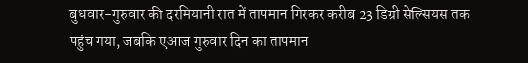बुधवार-गुरुवार की दरमियानी रात में तापमान गिरकर करीब 23 डिग्री सेल्सियस तक पहुंच गया, जबकि एआज गुरुवार दिन का तापमान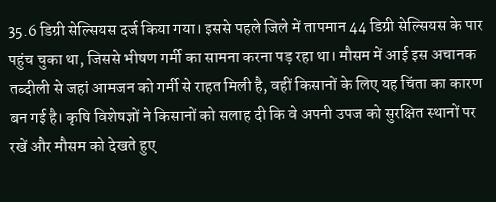35.6 डिग्री सेल्सियस दर्ज किया गया। इससे पहले जिले में तापमान 44 डिग्री सेल्सियस के पार पहुंच चुका था, जिससे भीषण गर्मी का सामना करना पड़ रहा था। मौसम में आई इस अचानक तब्दीली से जहां आमजन को गर्मी से राहत मिली है, वहीं किसानों के लिए यह चिंता का कारण बन गई है। कृषि विशेषज्ञों ने किसानों को सलाह दी कि वे अपनी उपज को सुरक्षित स्थानों पर रखें और मौसम को देखते हुए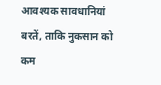आवश्यक सावधानियां बरतें, ताकि नुकसान को कम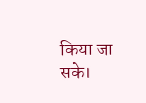किया जा सके।